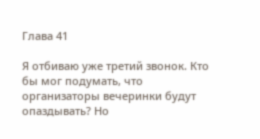Глава 41

Я отбиваю уже третий звонок. Кто бы мог подумать, что организаторы вечеринки будут опаздывать? Но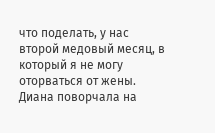что поделать, у нас второй медовый месяц, в который я не могу оторваться от жены. Диана поворчала на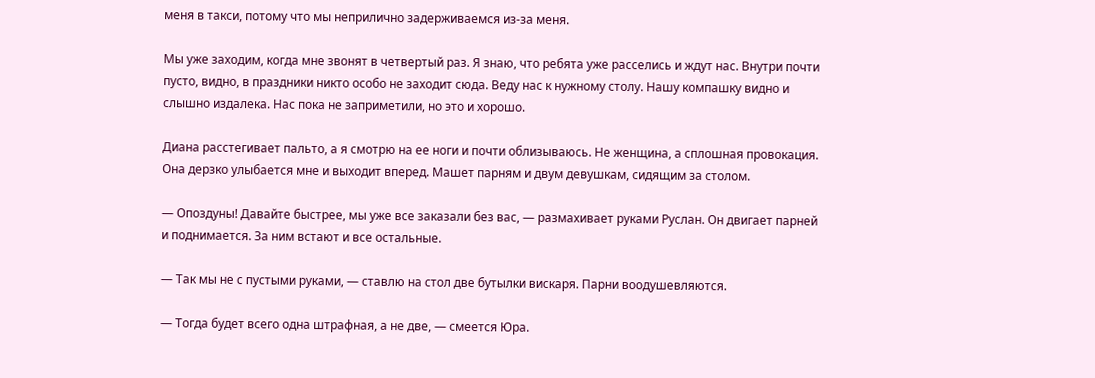меня в такси, потому что мы неприлично задерживаемся из-за меня.

Мы уже заходим, когда мне звонят в четвертый раз. Я знаю, что ребята уже расселись и ждут нас. Внутри почти пусто, видно, в праздники никто особо не заходит сюда. Веду нас к нужному столу. Нашу компашку видно и слышно издалека. Нас пока не заприметили, но это и хорошо.

Диана расстегивает пальто, а я смотрю на ее ноги и почти облизываюсь. Не женщина, а сплошная провокация. Она дерзко улыбается мне и выходит вперед. Машет парням и двум девушкам, сидящим за столом.

— Опоздуны! Давайте быстрее, мы уже все заказали без вас, — размахивает руками Руслан. Он двигает парней и поднимается. За ним встают и все остальные.

— Так мы не с пустыми руками, — ставлю на стол две бутылки вискаря. Парни воодушевляются.

— Тогда будет всего одна штрафная, а не две, — смеется Юра.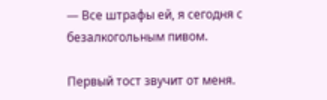— Все штрафы ей, я сегодня с безалкогольным пивом.

Первый тост звучит от меня.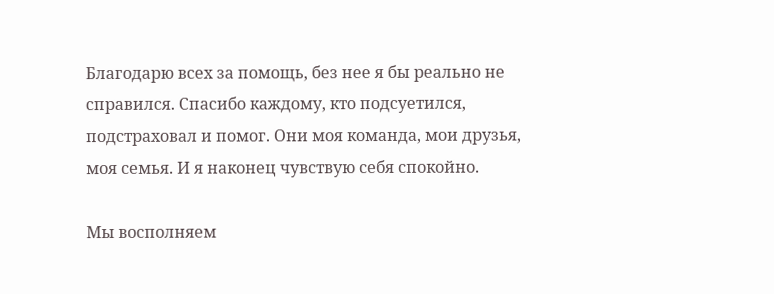Благодарю всех за помощь, без нее я бы реально не справился. Спасибо каждому, кто подсуетился, подстраховал и помог. Они моя команда, мои друзья, моя семья. И я наконец чувствую себя спокойно.

Мы восполняем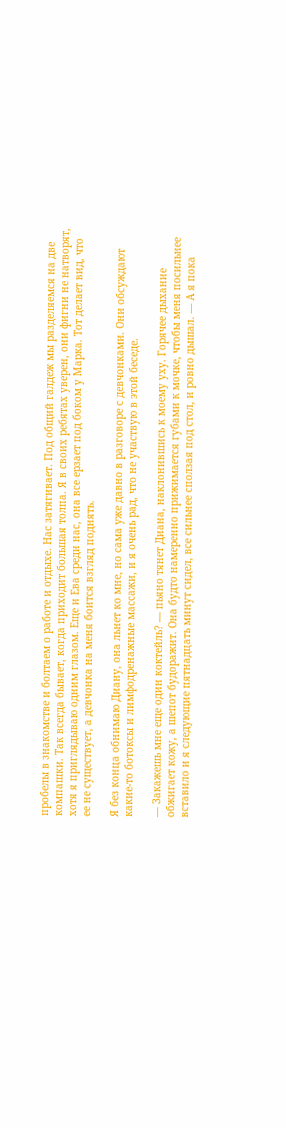пробелы в знакомстве и болтаем о работе и отдыхе. Нас затягивает. Под общий галдеж мы разделяемся на две компашки. Так всегда бывает, когда приходит большая толпа. Я в своих ребятах уверен, они фигни не натворят, хотя я приглядываю одним глазом. Еще и Ева среди нас, она все ерзает под боком у Марка. Тот делает вид, что ее не существует, а девчонка на меня боится взгляд поднять.

Я без конца обнимаю Диану, она льнет ко мне, но сама уже давно в разговоре с девчонками. Они обсуждают какие-то ботоксы и лимфодренажные массажи, и я очень рад, что не участвую в этой беседе.

— Закажешь мне еще один коктейль? — пьяно тянет Диана, наклонившись к моему уху. Горячее дыхание обжигает кожу, а шепот будоражит. Она будто намеренно прижимается губами к мочке, чтобы меня посильнее вставило и я следующие пятнадцать минут сидел, все сильнее сползая под стол, и ровно дышал. — А я пока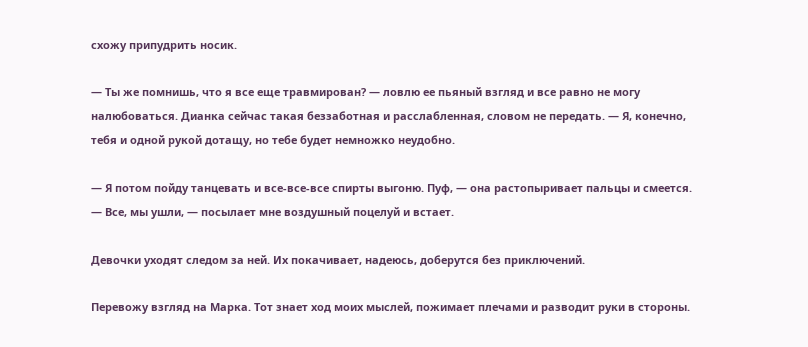схожу припудрить носик.

— Ты же помнишь, что я все еще травмирован? — ловлю ее пьяный взгляд и все равно не могу налюбоваться. Дианка сейчас такая беззаботная и расслабленная, словом не передать. — Я, конечно, тебя и одной рукой дотащу, но тебе будет немножко неудобно.

— Я потом пойду танцевать и все-все-все спирты выгоню. Пуф, — она растопыривает пальцы и смеется. — Все, мы ушли, — посылает мне воздушный поцелуй и встает.

Девочки уходят следом за ней. Их покачивает, надеюсь, доберутся без приключений.

Перевожу взгляд на Марка. Тот знает ход моих мыслей, пожимает плечами и разводит руки в стороны.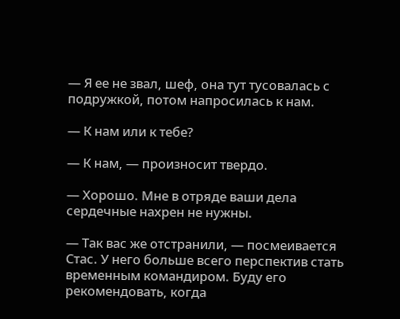— Я ее не звал, шеф, она тут тусовалась с подружкой, потом напросилась к нам.

— К нам или к тебе?

— К нам, — произносит твердо.

— Хорошо. Мне в отряде ваши дела сердечные нахрен не нужны.

— Так вас же отстранили, — посмеивается Стас. У него больше всего перспектив стать временным командиром. Буду его рекомендовать, когда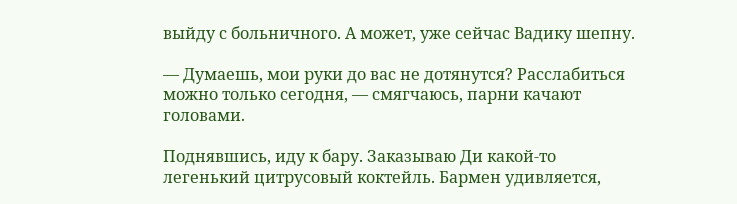выйду с больничного. А может, уже сейчас Вадику шепну.

— Думаешь, мои руки до вас не дотянутся? Расслабиться можно только сегодня, — смягчаюсь, парни качают головами.

Поднявшись, иду к бару. Заказываю Ди какой-то легенький цитрусовый коктейль. Бармен удивляется,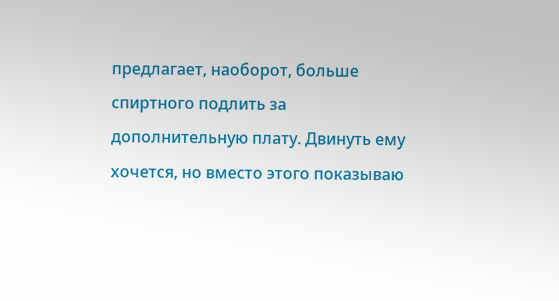предлагает, наоборот, больше спиртного подлить за дополнительную плату. Двинуть ему хочется, но вместо этого показываю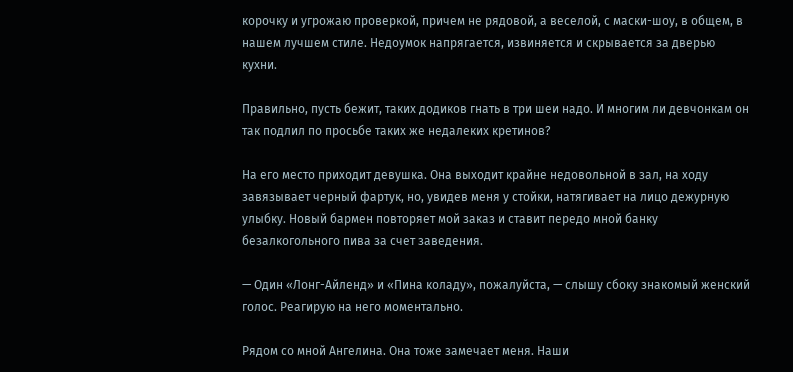корочку и угрожаю проверкой, причем не рядовой, а веселой, с маски-шоу, в общем, в нашем лучшем стиле. Недоумок напрягается, извиняется и скрывается за дверью кухни.

Правильно, пусть бежит, таких додиков гнать в три шеи надо. И многим ли девчонкам он так подлил по просьбе таких же недалеких кретинов?

На его место приходит девушка. Она выходит крайне недовольной в зал, на ходу завязывает черный фартук, но, увидев меня у стойки, натягивает на лицо дежурную улыбку. Новый бармен повторяет мой заказ и ставит передо мной банку безалкогольного пива за счет заведения.

— Один «Лонг-Айленд» и «Пина коладу», пожалуйста, — слышу сбоку знакомый женский голос. Реагирую на него моментально.

Рядом со мной Ангелина. Она тоже замечает меня. Наши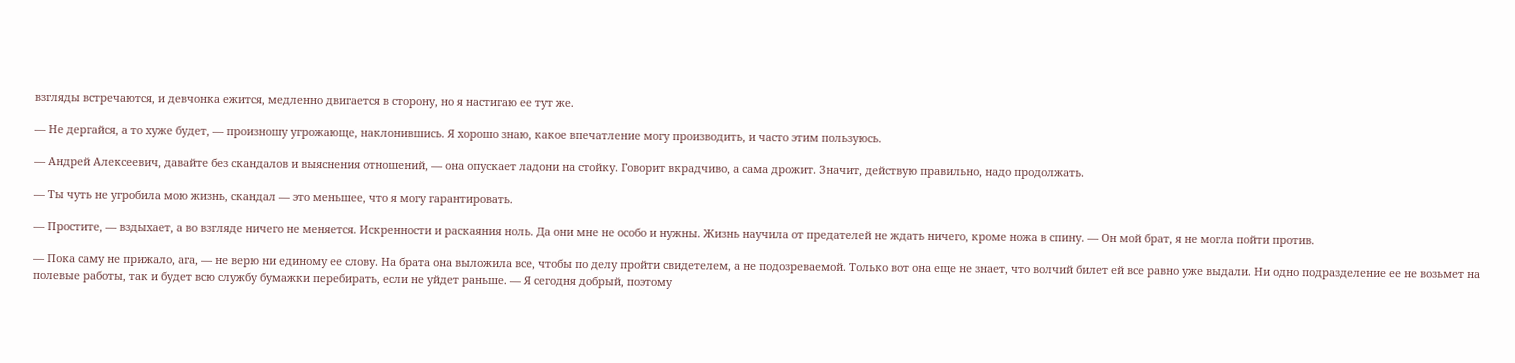взгляды встречаются, и девчонка ежится, медленно двигается в сторону, но я настигаю ее тут же.

— Не дергайся, а то хуже будет, — произношу угрожающе, наклонившись. Я хорошо знаю, какое впечатление могу производить, и часто этим пользуюсь.

— Андрей Алексеевич, давайте без скандалов и выяснения отношений, — она опускает ладони на стойку. Говорит вкрадчиво, а сама дрожит. Значит, действую правильно, надо продолжать.

— Ты чуть не угробила мою жизнь, скандал — это меньшее, что я могу гарантировать.

— Простите, — вздыхает, а во взгляде ничего не меняется. Искренности и раскаяния ноль. Да они мне не особо и нужны. Жизнь научила от предателей не ждать ничего, кроме ножа в спину. — Он мой брат, я не могла пойти против.

— Пока саму не прижало, ага, — не верю ни единому ее слову. На брата она выложила все, чтобы по делу пройти свидетелем, а не подозреваемой. Только вот она еще не знает, что волчий билет ей все равно уже выдали. Ни одно подразделение ее не возьмет на полевые работы, так и будет всю службу бумажки перебирать, если не уйдет раньше. — Я сегодня добрый, поэтому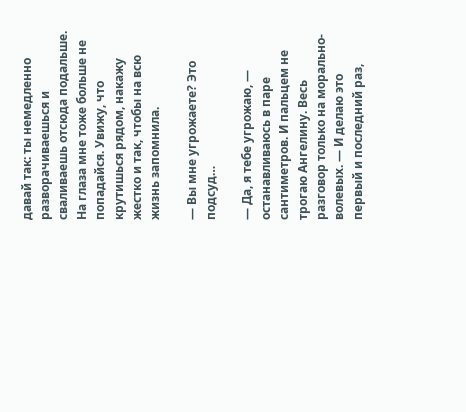давай так: ты немедленно разворачиваешься и сваливаешь отсюда подальше. На глаза мне тоже больше не попадайся. Увижу, что крутишься рядом, накажу жестко и так, чтобы на всю жизнь запомнила.

— Вы мне угрожаете? Это подсуд…

— Да, я тебе угрожаю, — останавливаюсь в паре сантиметров. И пальцем не трогаю Ангелину. Весь разговор только на морально-волевых. — И делаю это первый и последний раз,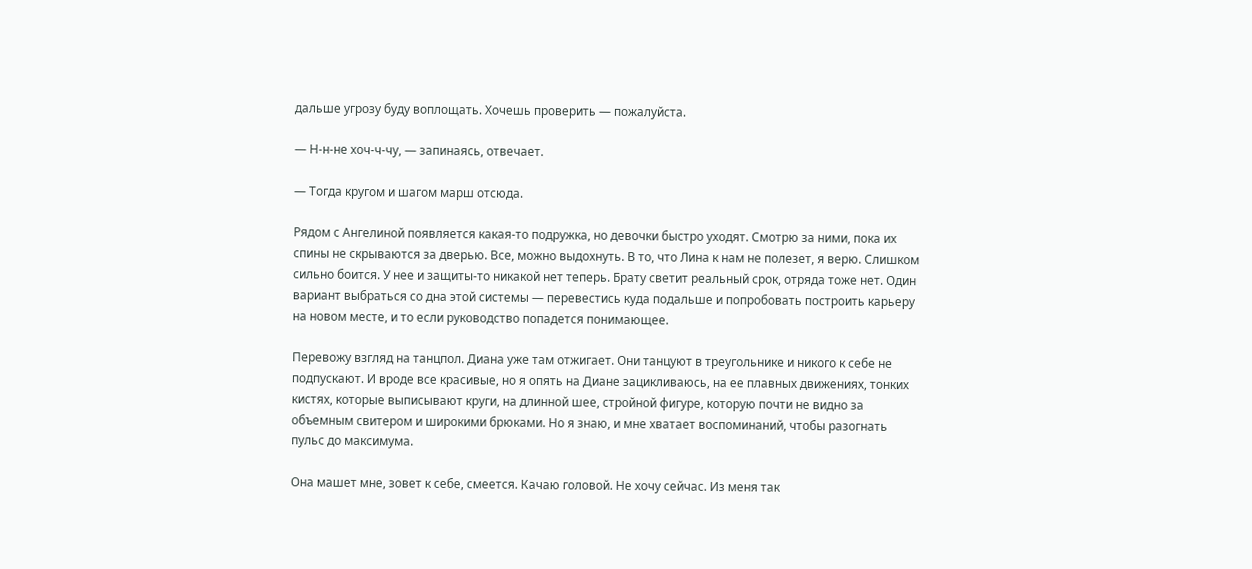дальше угрозу буду воплощать. Хочешь проверить — пожалуйста.

— Н-н-не хоч-ч-чу, — запинаясь, отвечает.

— Тогда кругом и шагом марш отсюда.

Рядом с Ангелиной появляется какая-то подружка, но девочки быстро уходят. Смотрю за ними, пока их спины не скрываются за дверью. Все, можно выдохнуть. В то, что Лина к нам не полезет, я верю. Слишком сильно боится. У нее и защиты-то никакой нет теперь. Брату светит реальный срок, отряда тоже нет. Один вариант выбраться со дна этой системы — перевестись куда подальше и попробовать построить карьеру на новом месте, и то если руководство попадется понимающее.

Перевожу взгляд на танцпол. Диана уже там отжигает. Они танцуют в треугольнике и никого к себе не подпускают. И вроде все красивые, но я опять на Диане зацикливаюсь, на ее плавных движениях, тонких кистях, которые выписывают круги, на длинной шее, стройной фигуре, которую почти не видно за объемным свитером и широкими брюками. Но я знаю, и мне хватает воспоминаний, чтобы разогнать пульс до максимума.

Она машет мне, зовет к себе, смеется. Качаю головой. Не хочу сейчас. Из меня так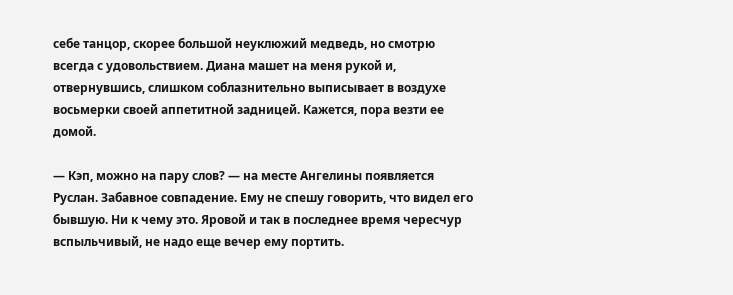себе танцор, скорее большой неуклюжий медведь, но смотрю всегда с удовольствием. Диана машет на меня рукой и, отвернувшись, слишком соблазнительно выписывает в воздухе восьмерки своей аппетитной задницей. Кажется, пора везти ее домой.

— Кэп, можно на пару слов? — на месте Ангелины появляется Руслан. Забавное совпадение. Ему не спешу говорить, что видел его бывшую. Ни к чему это. Яровой и так в последнее время чересчур вспыльчивый, не надо еще вечер ему портить.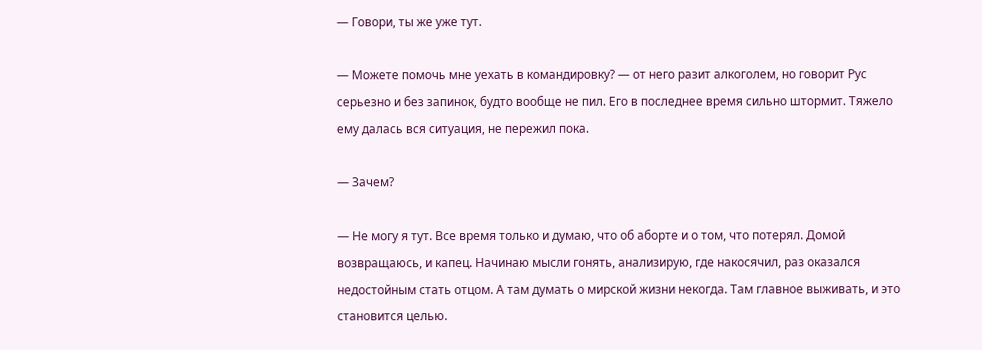— Говори, ты же уже тут.

— Можете помочь мне уехать в командировку? — от него разит алкоголем, но говорит Рус серьезно и без запинок, будто вообще не пил. Его в последнее время сильно штормит. Тяжело ему далась вся ситуация, не пережил пока.

— Зачем?

— Не могу я тут. Все время только и думаю, что об аборте и о том, что потерял. Домой возвращаюсь, и капец. Начинаю мысли гонять, анализирую, где накосячил, раз оказался недостойным стать отцом. А там думать о мирской жизни некогда. Там главное выживать, и это становится целью.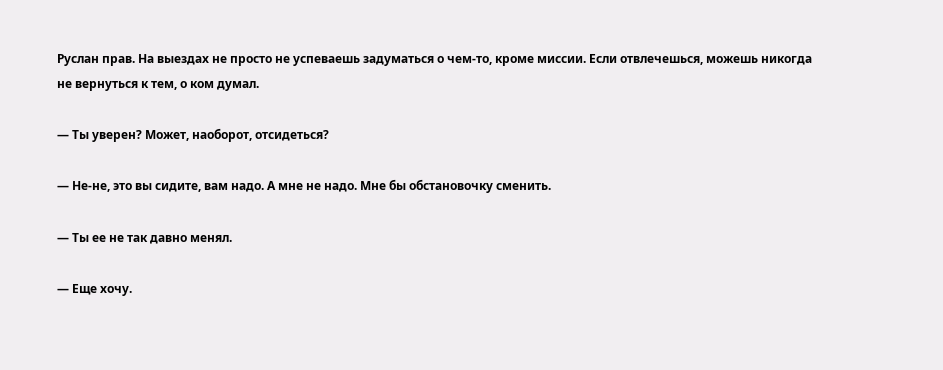Руслан прав. На выездах не просто не успеваешь задуматься о чем-то, кроме миссии. Если отвлечешься, можешь никогда не вернуться к тем, о ком думал.

— Ты уверен? Может, наоборот, отсидеться?

— Не-не, это вы сидите, вам надо. А мне не надо. Мне бы обстановочку сменить.

— Ты ее не так давно менял.

— Еще хочу.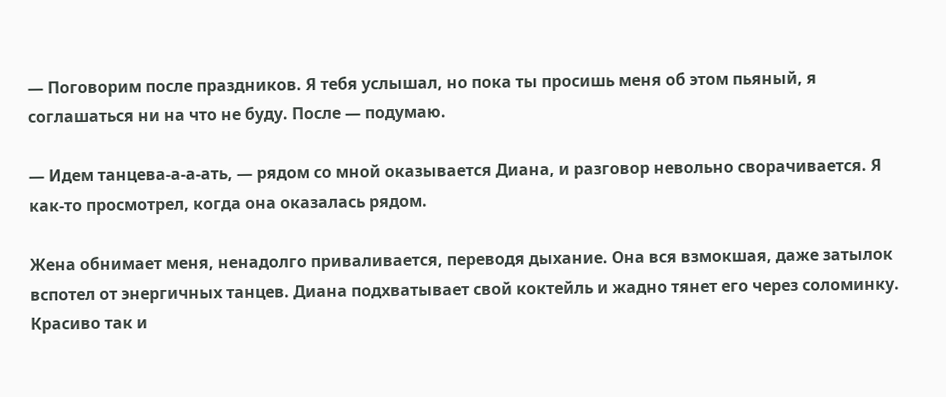— Поговорим после праздников. Я тебя услышал, но пока ты просишь меня об этом пьяный, я соглашаться ни на что не буду. После — подумаю.

— Идем танцева-а-а-ать, — рядом со мной оказывается Диана, и разговор невольно сворачивается. Я как-то просмотрел, когда она оказалась рядом.

Жена обнимает меня, ненадолго приваливается, переводя дыхание. Она вся взмокшая, даже затылок вспотел от энергичных танцев. Диана подхватывает свой коктейль и жадно тянет его через соломинку. Красиво так и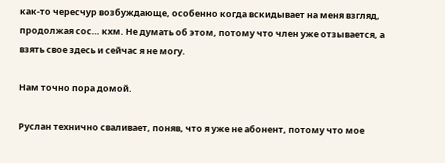как-то чересчур возбуждающе, особенно когда вскидывает на меня взгляд, продолжая сос… кхм. Не думать об этом, потому что член уже отзывается, а взять свое здесь и сейчас я не могу.

Нам точно пора домой.

Руслан технично сваливает, поняв, что я уже не абонент, потому что мое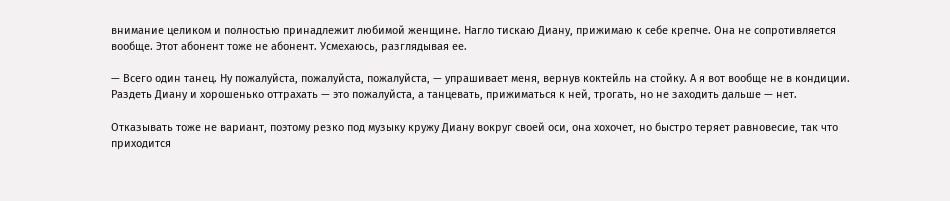внимание целиком и полностью принадлежит любимой женщине. Нагло тискаю Диану, прижимаю к себе крепче. Она не сопротивляется вообще. Этот абонент тоже не абонент. Усмехаюсь, разглядывая ее.

— Всего один танец. Ну пожалуйста, пожалуйста, пожалуйста, — упрашивает меня, вернув коктейль на стойку. А я вот вообще не в кондиции. Раздеть Диану и хорошенько оттрахать — это пожалуйста, а танцевать, прижиматься к ней, трогать, но не заходить дальше — нет.

Отказывать тоже не вариант, поэтому резко под музыку кружу Диану вокруг своей оси, она хохочет, но быстро теряет равновесие, так что приходится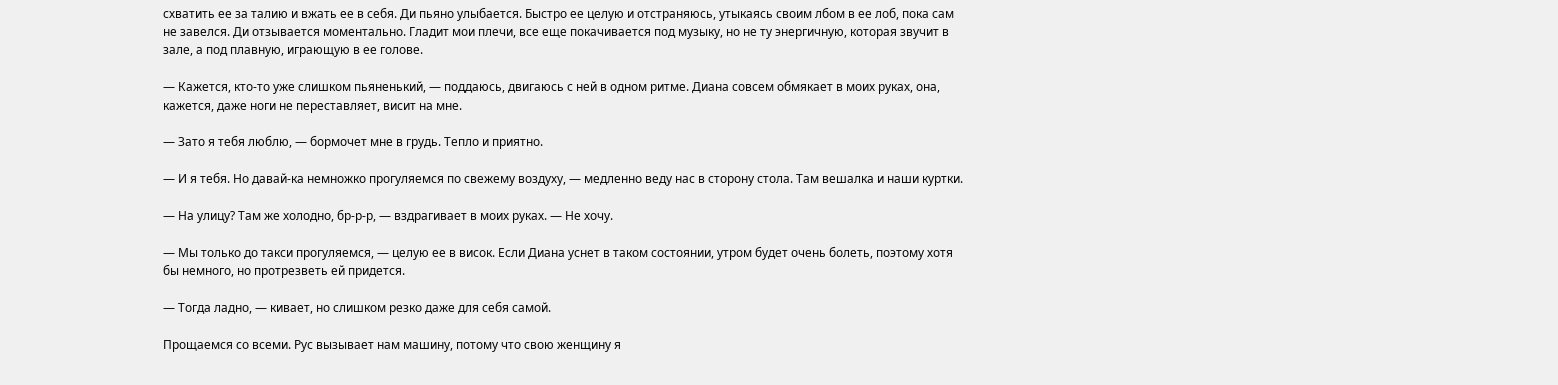схватить ее за талию и вжать ее в себя. Ди пьяно улыбается. Быстро ее целую и отстраняюсь, утыкаясь своим лбом в ее лоб, пока сам не завелся. Ди отзывается моментально. Гладит мои плечи, все еще покачивается под музыку, но не ту энергичную, которая звучит в зале, а под плавную, играющую в ее голове.

— Кажется, кто-то уже слишком пьяненький, — поддаюсь, двигаюсь с ней в одном ритме. Диана совсем обмякает в моих руках, она, кажется, даже ноги не переставляет, висит на мне.

— Зато я тебя люблю, — бормочет мне в грудь. Тепло и приятно.

— И я тебя. Но давай-ка немножко прогуляемся по свежему воздуху, — медленно веду нас в сторону стола. Там вешалка и наши куртки.

— На улицу? Там же холодно, бр-р-р, — вздрагивает в моих руках. — Не хочу.

— Мы только до такси прогуляемся, — целую ее в висок. Если Диана уснет в таком состоянии, утром будет очень болеть, поэтому хотя бы немного, но протрезветь ей придется.

— Тогда ладно, — кивает, но слишком резко даже для себя самой.

Прощаемся со всеми. Рус вызывает нам машину, потому что свою женщину я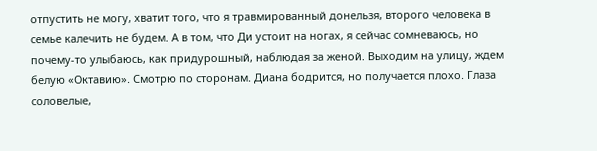отпустить не могу, хватит того, что я травмированный донельзя, второго человека в семье калечить не будем. А в том, что Ди устоит на ногах, я сейчас сомневаюсь, но почему-то улыбаюсь, как придурошный, наблюдая за женой. Выходим на улицу, ждем белую «Октавию». Смотрю по сторонам. Диана бодрится, но получается плохо. Глаза соловелые,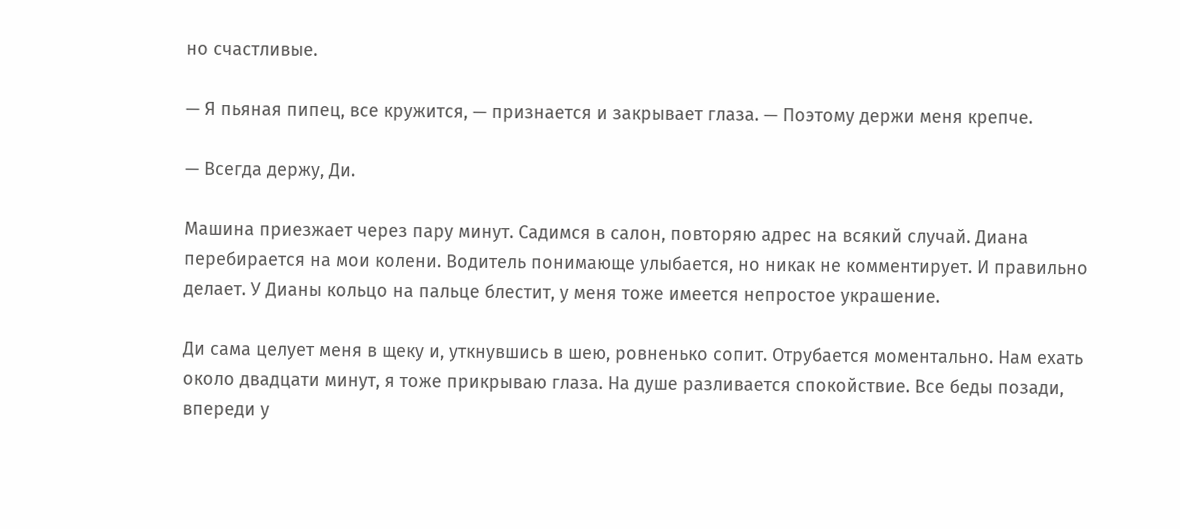но счастливые.

— Я пьяная пипец, все кружится, — признается и закрывает глаза. — Поэтому держи меня крепче.

— Всегда держу, Ди.

Машина приезжает через пару минут. Садимся в салон, повторяю адрес на всякий случай. Диана перебирается на мои колени. Водитель понимающе улыбается, но никак не комментирует. И правильно делает. У Дианы кольцо на пальце блестит, у меня тоже имеется непростое украшение.

Ди сама целует меня в щеку и, уткнувшись в шею, ровненько сопит. Отрубается моментально. Нам ехать около двадцати минут, я тоже прикрываю глаза. На душе разливается спокойствие. Все беды позади, впереди у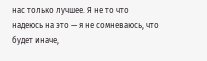нас только лучшее. Я не то что надеюсь на это — я не сомневаюсь, что будет иначе,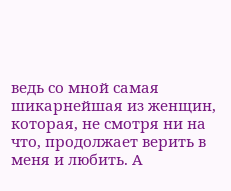ведь со мной самая шикарнейшая из женщин, которая, не смотря ни на что, продолжает верить в меня и любить. А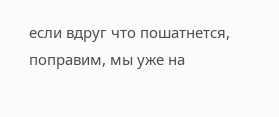если вдруг что пошатнется, поправим, мы уже на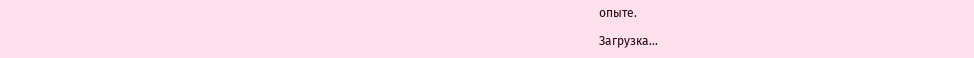опыте.

Загрузка...